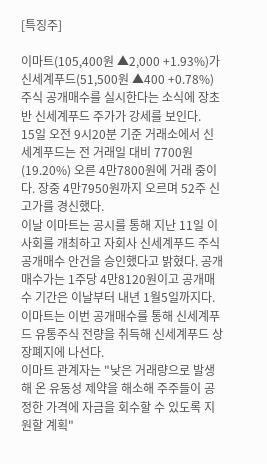[특징주]

이마트(105,400원 ▲2,000 +1.93%)가 신세계푸드(51,500원 ▲400 +0.78%) 주식 공개매수를 실시한다는 소식에 장초반 신세계푸드 주가가 강세를 보인다.
15일 오전 9시20분 기준 거래소에서 신세계푸드는 전 거래일 대비 7700원(19.20%) 오른 4만7800원에 거래 중이다. 장중 4만7950원까지 오르며 52주 신고가를 경신했다.
이날 이마트는 공시를 통해 지난 11일 이사회를 개최하고 자회사 신세계푸드 주식 공개매수 안건을 승인했다고 밝혔다. 공개매수가는 1주당 4만8120원이고 공개매수 기간은 이날부터 내년 1월5일까지다.
이마트는 이번 공개매수를 통해 신세계푸드 유통주식 전량을 취득해 신세계푸드 상장폐지에 나선다.
이마트 관계자는 "낮은 거래량으로 발생해 온 유동성 제약을 해소해 주주들이 공정한 가격에 자금을 회수할 수 있도록 지원할 계획"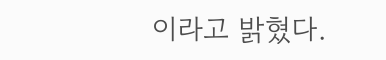이라고 밝혔다.